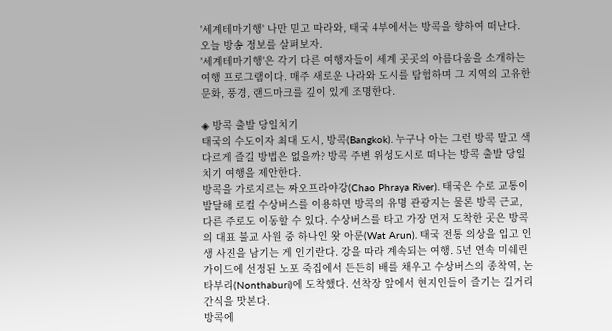'세계테마기행' 나만 믿고 따라와, 태국 4부에서는 방콕을 향하여 떠난다. 오늘 방송 정보를 살펴보자.
'세계테마기행'은 각기 다른 여행자들이 세계 곳곳의 아름다움을 소개하는 여행 프로그램이다. 매주 새로운 나라와 도시를 탐험하며 그 지역의 고유한 문화, 풍경, 랜드마크를 깊이 있게 조명한다.

◈ 방콕 출발 당일치기
태국의 수도이자 최대 도시, 방콕(Bangkok). 누구나 아는 그런 방콕 말고 색다르게 즐길 방법은 없을까? 방콕 주변 위성도시로 떠나는 방콕 출발 당일치기 여행을 제안한다.
방콕을 가로지르는 짜오프라야강(Chao Phraya River). 태국은 수로 교통이 발달해 로컬 수상버스를 이용하면 방콕의 유명 관광지는 물론 방콕 근교, 다른 주로도 이동할 수 있다. 수상버스를 타고 가장 먼저 도착한 곳은 방콕의 대표 불교 사원 중 하나인 왓 아룬(Wat Arun). 태국 전통 의상을 입고 인생 사진을 남기는 게 인기란다. 강을 따라 계속되는 여행. 5년 연속 미쉐린가이드에 선정된 노포 죽집에서 든든히 배를 채우고 수상버스의 종착역, 논타부리(Nonthaburi)에 도착했다. 선착장 앞에서 현지인들이 즐기는 길거리 간식을 맛본다.
방콕에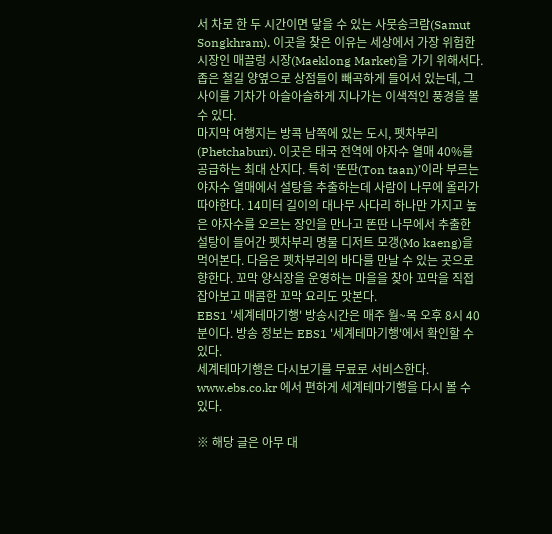서 차로 한 두 시간이면 닿을 수 있는 사뭇송크람(Samut Songkhram). 이곳을 찾은 이유는 세상에서 가장 위험한 시장인 매끌렁 시장(Maeklong Market)을 가기 위해서다. 좁은 철길 양옆으로 상점들이 빼곡하게 들어서 있는데, 그 사이를 기차가 아슬아슬하게 지나가는 이색적인 풍경을 볼 수 있다.
마지막 여행지는 방콕 남쪽에 있는 도시, 펫차부리(Phetchaburi). 이곳은 태국 전역에 야자수 열매 40%를 공급하는 최대 산지다. 특히 ‘똔딴(Ton taan)’이라 부르는 야자수 열매에서 설탕을 추출하는데 사람이 나무에 올라가 따야한다. 14미터 길이의 대나무 사다리 하나만 가지고 높은 야자수를 오르는 장인을 만나고 똔딴 나무에서 추출한 설탕이 들어간 펫차부리 명물 디저트 모갱(Mo kaeng)을 먹어본다. 다음은 펫차부리의 바다를 만날 수 있는 곳으로 향한다. 꼬막 양식장을 운영하는 마을을 찾아 꼬막을 직접 잡아보고 매콤한 꼬막 요리도 맛본다.
EBS1 '세계테마기행' 방송시간은 매주 월~목 오후 8시 40분이다. 방송 정보는 EBS1 '세계테마기행'에서 확인할 수 있다.
세계테마기행은 다시보기를 무료로 서비스한다. www.ebs.co.kr 에서 편하게 세계테마기행을 다시 볼 수 있다.

※ 해당 글은 아무 대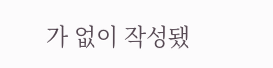가 없이 작성됐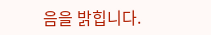음을 밝힙니다.